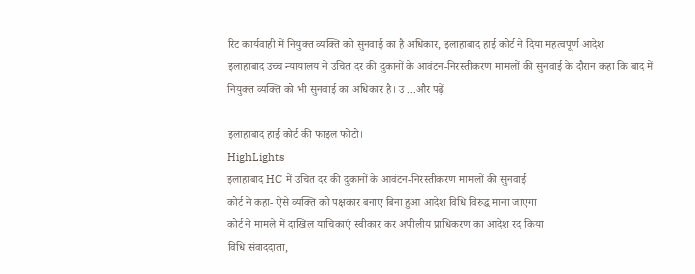रिट कार्यवाही में नियुक्त व्यक्ति को सुनवाई का है अधिकार, इलाहाबाद हाई कोर्ट ने दिया महत्वपूर्ण आदेश
इलाहाबाद उच्च न्यायालय ने उचित दर की दुकानों के आवंटन-निरस्तीकरण मामलों की सुनवाई के दौरान कहा कि बाद में नियुक्त व्यक्ति को भी सुनवाई का अधिकार है। उ ...और पढ़ें

इलाहाबाद हाई कोर्ट की फाइल फोटो।
HighLights
इलाहाबाद HC में उचित दर की दुकानों के आवंटन-निरस्तीकरण मामलों की सुनवाई
कोर्ट ने कहा- ऐसे व्यक्ति को पक्षकार बनाए बिना हुआ आदेश विधि विरुद्ध माना जाएगा
कोर्ट ने मामले में दाखिल याचिकाएं स्वीकार कर अपीलीय प्राधिकरण का आदेश रद किया
विधि संवाददाता,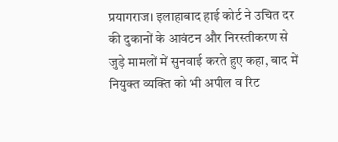प्रयागराज। इलाहाबाद हाई कोर्ट ने उचित दर की दुकानों के आवंटन और निरस्तीकरण से जुड़े मामलों में सुनवाई करते हुए कहा, बाद में नियुक्त व्यक्ति को भी अपील व रिट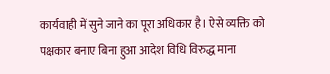कार्यवाही में सुने जाने का पूरा अधिकार है। ऐसे व्यक्ति को पक्षकार बनाए बिना हुआ आदेश विधि विरुद्ध माना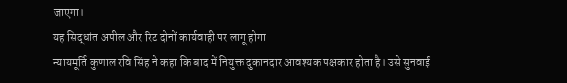जाएगा।
यह सिद्धांत अपील और रिट दोनों कार्यवाही पर लागू होगा
न्यायमूर्ति कुणाल रवि सिंह ने कहा कि बाद में नियुक्त दुकानदार आवश्यक पक्षकार होता है। उसे सुनवाई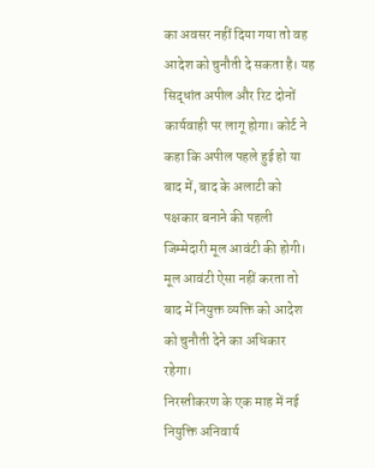का अवसर नहीं दिया गया तो वह आदेश को चुनौती दे सकता है। यह सिद्धांत अपील और रिट दोनों कार्यवाही पर लागू होगा। कोर्ट ने कहा कि अपील पहले हुई हो या बाद में, बाद के अलाटी को पक्षकार बनाने की पहली जिम्मेदारी मूल आवंटी की होगी। मूल आवंटी ऐसा नहीं करता तो बाद में नियुक्त व्यक्ति को आदेश को चुनौती देने का अधिकार रहेगा।
निरस्तीकरण के एक माह में नई नियुक्ति अनिवार्य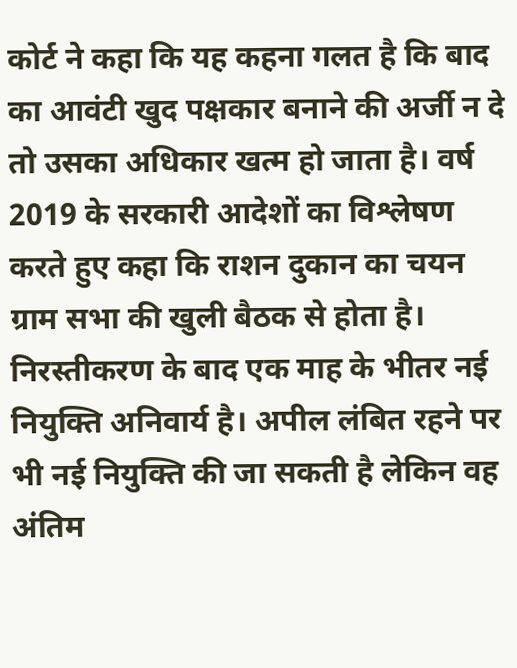कोर्ट ने कहा कि यह कहना गलत है कि बाद का आवंटी खुद पक्षकार बनाने की अर्जी न दे तो उसका अधिकार खत्म हो जाता है। वर्ष 2019 के सरकारी आदेशों का विश्लेषण करते हुए कहा कि राशन दुकान का चयन ग्राम सभा की खुली बैठक से होता है। निरस्तीकरण के बाद एक माह के भीतर नई नियुक्ति अनिवार्य है। अपील लंबित रहने पर भी नई नियुक्ति की जा सकती है लेकिन वह अंतिम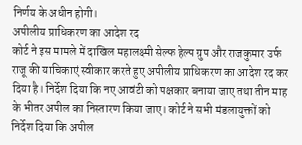निर्णय के अधीन होगी।
अपीलीय प्राधिकरण का आदेश रद
कोर्ट ने इस मामले में दाखिल महालक्ष्मी सेल्फ हेल्प ग्रुप और राजकुमार उर्फ राजू की याचिकाएं स्वीकार करते हुए अपीलीय प्राधिकरण का आदेश रद कर दिया है। निर्देश दिया कि नए आवंटी को पक्षकार बनाया जाए तथा तीन माह के भीतर अपील का निस्तारण किया जाए। कोर्ट ने सभी मंडलायुक्तों को निर्देश दिया कि अपील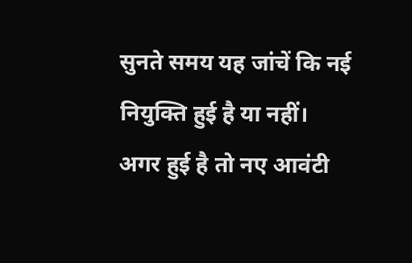सुनते समय यह जांचें कि नई नियुक्ति हुई है या नहीं। अगर हुई है तो नए आवंटी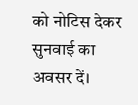को नोटिस देकर सुनवाई का अवसर दें।